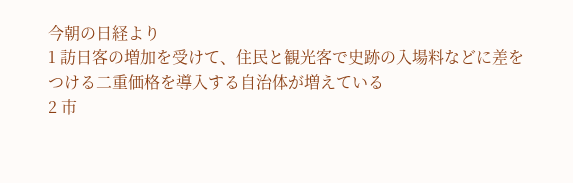今朝の日経より
1 訪日客の増加を受けて、住民と観光客で史跡の入場料などに差をつける二重価格を導入する自治体が増えている
2 市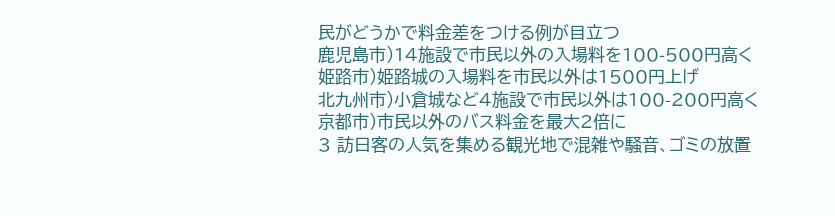民がどうかで料金差をつける例が目立つ
鹿児島市)14施設で市民以外の入場料を100-500円高く
姫路市)姫路城の入場料を市民以外は1500円上げ
北九州市)小倉城など4施設で市民以外は100-200円高く
京都市)市民以外のバス料金を最大2倍に
3 訪日客の人気を集める観光地で混雑や騒音、ゴミの放置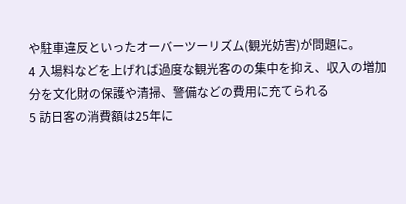や駐車違反といったオーバーツーリズム(観光妨害)が問題に。
4 入場料などを上げれば過度な観光客のの集中を抑え、収入の増加分を文化財の保護や清掃、警備などの費用に充てられる
5 訪日客の消費額は25年に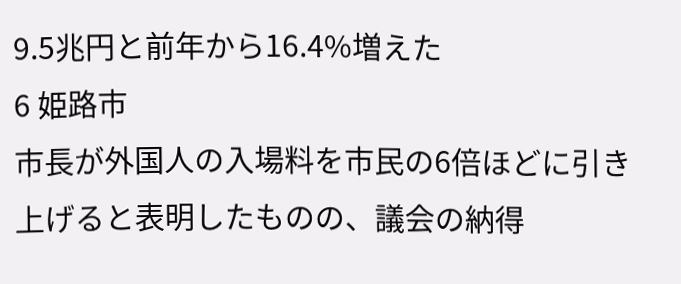9.5兆円と前年から16.4%増えた
6 姫路市
市長が外国人の入場料を市民の6倍ほどに引き上げると表明したものの、議会の納得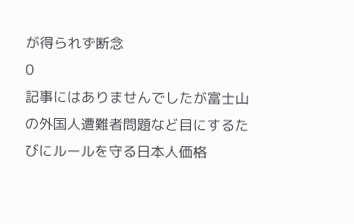が得られず断念
0
記事にはありませんでしたが富士山の外国人遭難者問題など目にするたびにルールを守る日本人価格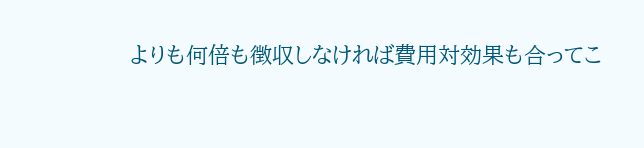よりも何倍も徴収しなければ費用対効果も合ってこ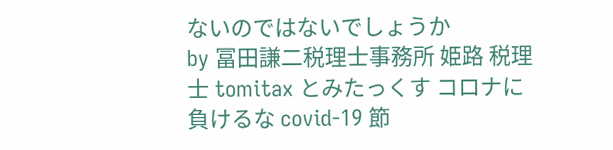ないのではないでしょうか
by 冨田謙二税理士事務所 姫路 税理士 tomitax とみたっくす コロナに負けるな covid-19 節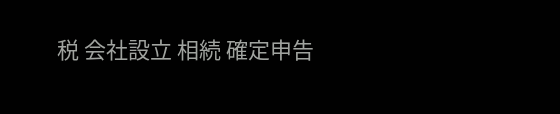税 会社設立 相続 確定申告